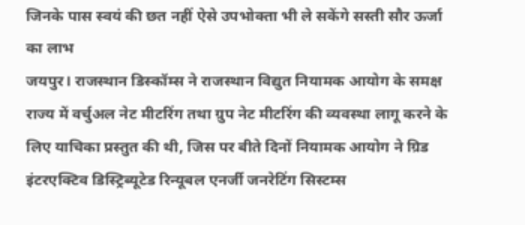जिनके पास स्वयं की छत नहीं ऐसे उपभोक्ता भी ले सकेंगे सस्ती सौर ऊर्जा का लाभ
जयपुर। राजस्थान डिस्कॉम्स ने राजस्थान विद्युत नियामक आयोग के समक्ष राज्य में वर्चुअल नेट मीटरिंग तथा ग्रुप नेट मीटरिंग की व्यवस्था लागू करने के लिए याचिका प्रस्तुत की थी, जिस पर बीते दिनों नियामक आयोग ने ग्रिड इंटरएक्टिव डिस्ट्रिब्यूटेड रिन्यूबल एनर्जी जनरेटिंग सिस्टम्स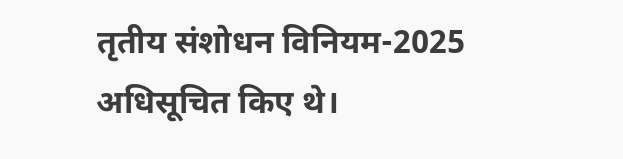तृतीय संशोधन विनियम-2025 अधिसूचित किए थे।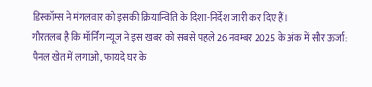डिस्कॉम्स ने मंगलवार को इसकी क्रियान्विति के दिशा-निर्देश जारी कर दिए हैं।
गौरतलब है कि मॉर्निंग न्यूज ने इस खबर को सबसे पहले 26 नवम्बर 2025 के अंक में सौर ऊर्जा: पैनल खेत में लगाओ, फायदे घर के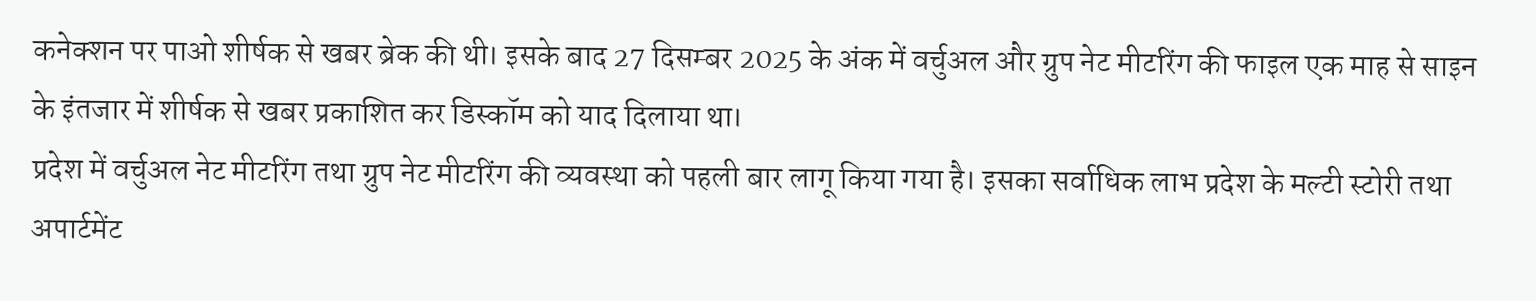कनेक्शन पर पाओ शीर्षक से खबर ब्रेक की थी। इसके बाद 27 दिसम्बर 2025 के अंक में वर्चुअल और ग्रुप नेट मीटरिंग की फाइल एक माह से साइन के इंतजार में शीर्षक से खबर प्रकाशित कर डिस्कॉम को याद दिलाया था।
प्रदेश में वर्चुअल नेट मीटरिंग तथा ग्रुप नेट मीटरिंग की व्यवस्था को पहली बार लागू किया गया है। इसका सर्वाधिक लाभ प्रदेश के मल्टी स्टोरी तथा अपार्टमेंट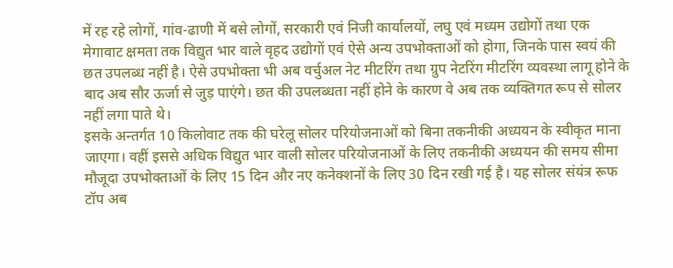में रह रहे लोगों, गांव-ढाणी में बसे लोगों, सरकारी एवं निजी कार्यालयों, लघु एवं मध्यम उद्योगों तथा एक मेगावाट क्षमता तक विद्युत भार वाले वृहद उद्योगों एवं ऐसे अन्य उपभोक्ताओं को होगा, जिनके पास स्वयं की छत उपलब्ध नहीं है। ऐसे उपभोक्ता भी अब वर्चुअल नेट मीटरिंग तथा ग्रुप नेटरिंग मीटरिंग व्यवस्था लागू होने के बाद अब सौर ऊर्जा से जुड़ पाएंगे। छत की उपलब्धता नहीं होने के कारण वे अब तक व्यक्तिगत रूप से सोलर नहीं लगा पाते थे।
इसके अन्तर्गत 10 किलोवाट तक की घरेलू सोलर परियोजनाओं को बिना तकनीकी अध्ययन के स्वीकृत माना जाएगा। वहीं इससे अधिक विद्युत भार वाली सोलर परियोजनाओं के लिए तकनीकी अध्ययन की समय सीमा मौजूदा उपभोक्ताओं के लिए 15 दिन और नए कनेक्शनों के लिए 30 दिन रखी गई है। यह सोलर संयंत्र रूफ टॉप अब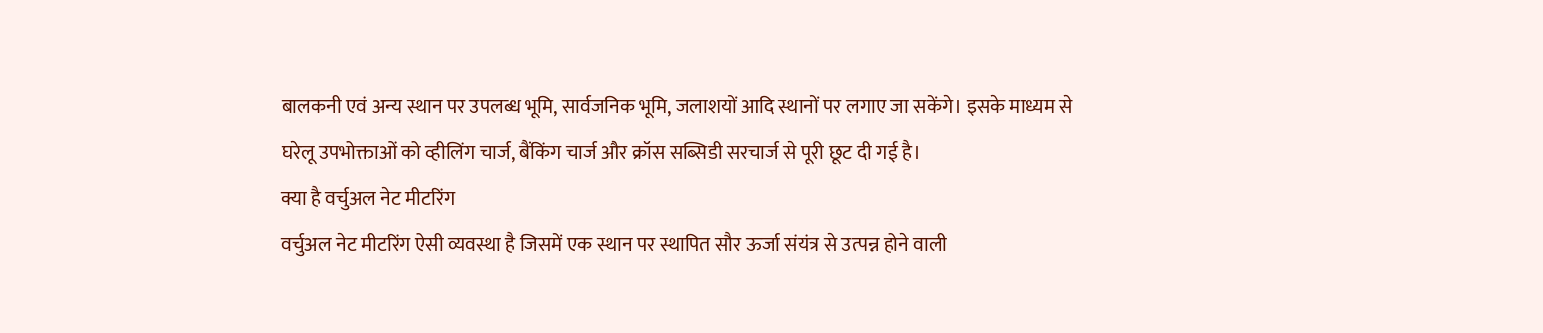बालकनी एवं अन्य स्थान पर उपलब्ध भूमि, सार्वजनिक भूमि, जलाशयों आदि स्थानों पर लगाए जा सकेंगे। इसके माध्यम से घरेलू उपभोक्ताओं को व्हीलिंग चार्ज, बैंकिंग चार्ज और क्रॉस सब्सिडी सरचार्ज से पूरी छूट दी गई है।
क्या है वर्चुअल नेट मीटरिंग
वर्चुअल नेट मीटरिंग ऐसी व्यवस्था है जिसमें एक स्थान पर स्थापित सौर ऊर्जा संयंत्र से उत्पन्न होने वाली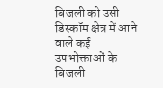बिजली को उसी डिस्कॉम क्षेत्र में आने वाले कई उपभोक्ताओं के बिजली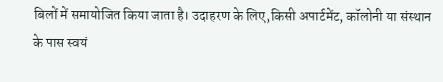बिलों में समायोजित किया जाता है। उदाहरण के लिए,किसी अपार्टमेंट, कॉलोनी या संस्थान के पास स्वयं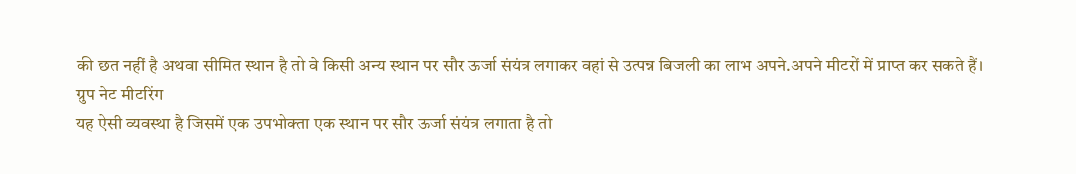की छत नहीं है अथवा सीमित स्थान है तो वे किसी अन्य स्थान पर सौर ऊर्जा संयंत्र लगाकर वहां से उत्पन्न बिजली का लाभ अपने.अपने मीटरों में प्राप्त कर सकते हैं।
ग्रुप नेट मीटरिंग
यह ऐसी व्यवस्था है जिसमें एक उपभोक्ता एक स्थान पर सौर ऊर्जा संयंत्र लगाता है तो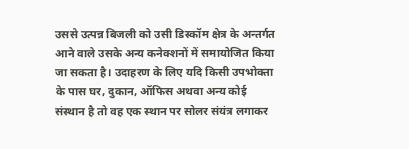उससे उत्पन्न बिजली को उसी डिस्कॉम क्षेत्र के अन्तर्गत आने वाले उसके अन्य कनेक्शनों में समायोजित किया जा सकता है। उदाहरण के लिए यदि किसी उपभोक्ता के पास घर, दुकान, ऑफिस अथवा अन्य कोई संस्थान है तो वह एक स्थान पर सोलर संयंत्र लगाकर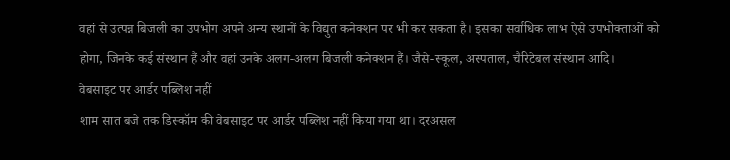वहां से उत्पन्न बिजली का उपभोग अपने अन्य स्थानों के विद्युत कनेक्शन पर भी कर सकता है। इसका सर्वाधिक लाभ ऐसे उपभोक्ताओं को होगा, जिनके कई संस्थान हैं और वहां उनके अलग-अलग बिजली कनेक्शन हैं। जैसे-स्कूल, अस्पताल, चैरिटेबल संस्थान आदि।
वेबसाइट पर आर्डर पब्लिश नहीं
शाम सात बजे तक डिस्कॉम की वेबसाइट पर आर्डर पब्लिश नहीं किया गया था। दरअसल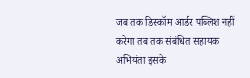जब तक डिस्कॉम आर्डर पब्लिश नहीं करेगा तब तक संबंधित सहायक अभियंता इसके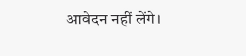आवेदन नहीं लेंगे।